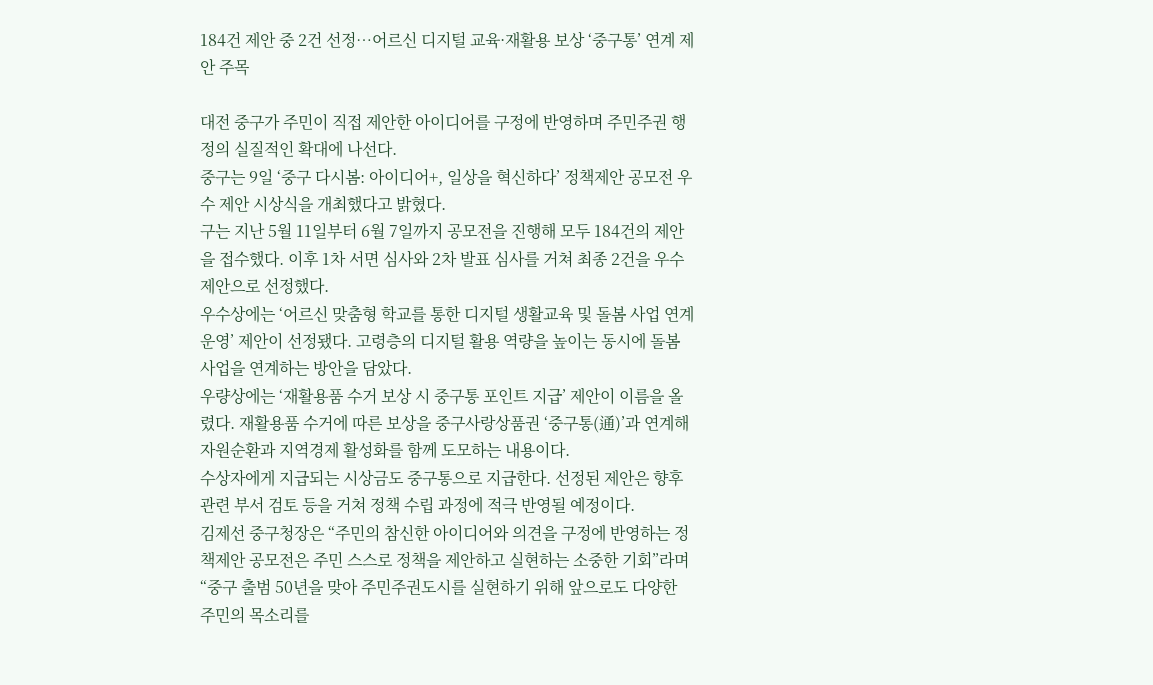184건 제안 중 2건 선정…어르신 디지털 교육·재활용 보상 ‘중구통’ 연계 제안 주목

대전 중구가 주민이 직접 제안한 아이디어를 구정에 반영하며 주민주권 행정의 실질적인 확대에 나선다.
중구는 9일 ‘중구 다시봄: 아이디어+, 일상을 혁신하다’ 정책제안 공모전 우수 제안 시상식을 개최했다고 밝혔다.
구는 지난 5월 11일부터 6월 7일까지 공모전을 진행해 모두 184건의 제안을 접수했다. 이후 1차 서면 심사와 2차 발표 심사를 거쳐 최종 2건을 우수 제안으로 선정했다.
우수상에는 ‘어르신 맞춤형 학교를 통한 디지털 생활교육 및 돌봄 사업 연계 운영’ 제안이 선정됐다. 고령층의 디지털 활용 역량을 높이는 동시에 돌봄 사업을 연계하는 방안을 담았다.
우량상에는 ‘재활용품 수거 보상 시 중구통 포인트 지급’ 제안이 이름을 올렸다. 재활용품 수거에 따른 보상을 중구사랑상품권 ‘중구통(通)’과 연계해 자원순환과 지역경제 활성화를 함께 도모하는 내용이다.
수상자에게 지급되는 시상금도 중구통으로 지급한다. 선정된 제안은 향후 관련 부서 검토 등을 거쳐 정책 수립 과정에 적극 반영될 예정이다.
김제선 중구청장은 “주민의 참신한 아이디어와 의견을 구정에 반영하는 정책제안 공모전은 주민 스스로 정책을 제안하고 실현하는 소중한 기회”라며 “중구 출범 50년을 맞아 주민주권도시를 실현하기 위해 앞으로도 다양한 주민의 목소리를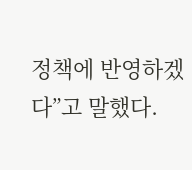정책에 반영하겠다”고 말했다.